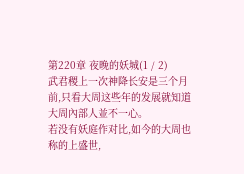第220章 夜晚的妖城(1 / 2)
武君稷上一次神降长安是三个月前,只看大周这些年的发展就知道大周內部人並不一心。
若没有妖庭作对比,如今的大周也称的上盛世,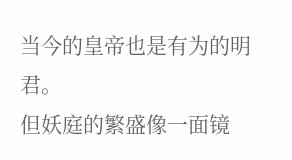当今的皇帝也是有为的明君。
但妖庭的繁盛像一面镜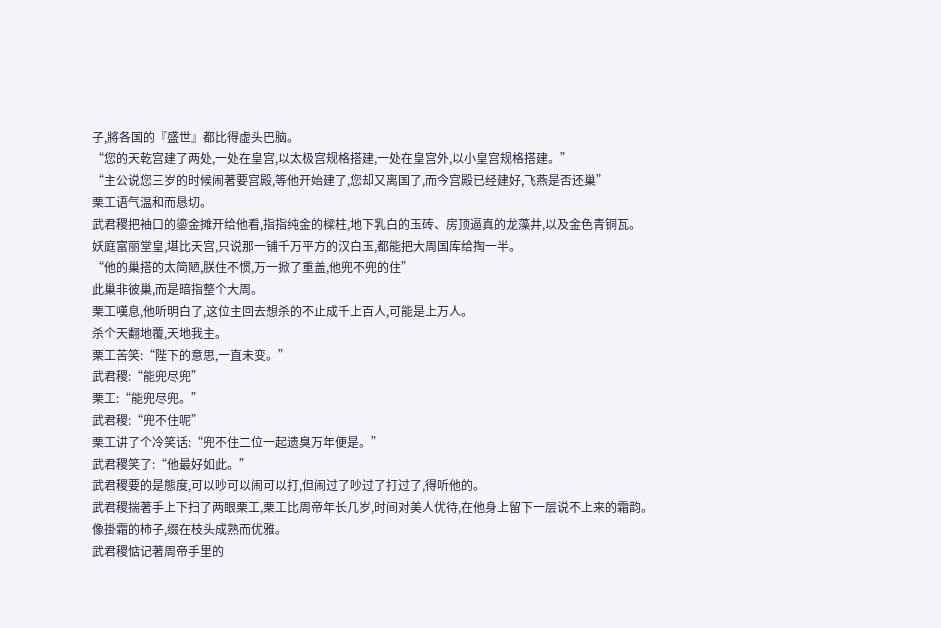子,將各国的『盛世』都比得虚头巴脑。
“您的天乾宫建了两处,一处在皇宫,以太极宫规格搭建,一处在皇宫外,以小皇宫规格搭建。”
“主公说您三岁的时候闹著要宫殿,等他开始建了,您却又离国了,而今宫殿已经建好,飞燕是否还巢”
栗工语气温和而恳切。
武君稷把袖口的鎏金摊开给他看,指指纯金的樑柱,地下乳白的玉砖、房顶逼真的龙藻井,以及金色青铜瓦。
妖庭富丽堂皇,堪比天宫,只说那一铺千万平方的汉白玉,都能把大周国库给掏一半。
“他的巢搭的太简陋,朕住不惯,万一掀了重盖,他兜不兜的住”
此巢非彼巢,而是暗指整个大周。
栗工嘆息,他听明白了,这位主回去想杀的不止成千上百人,可能是上万人。
杀个天翻地覆,天地我主。
栗工苦笑:“陛下的意思,一直未变。”
武君稷:“能兜尽兜”
栗工:“能兜尽兜。”
武君稷:“兜不住呢”
栗工讲了个冷笑话:“兜不住二位一起遗臭万年便是。”
武君稷笑了:“他最好如此。”
武君稷要的是態度,可以吵可以闹可以打,但闹过了吵过了打过了,得听他的。
武君稷揣著手上下扫了两眼栗工,栗工比周帝年长几岁,时间对美人优待,在他身上留下一层说不上来的霜韵。
像掛霜的柿子,缀在枝头成熟而优雅。
武君稷惦记著周帝手里的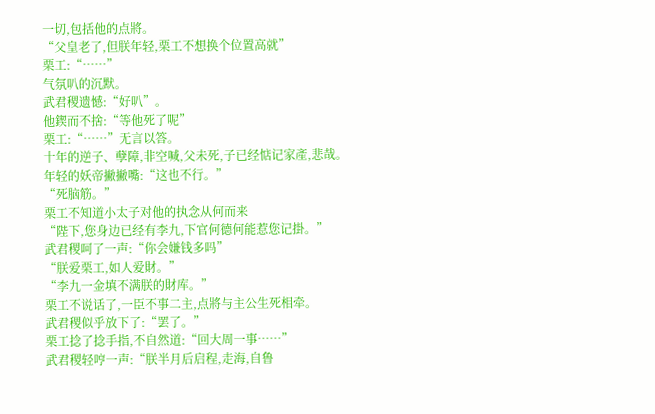一切,包括他的点將。
“父皇老了,但朕年轻,栗工不想换个位置高就”
栗工:“……”
气氛叭的沉默。
武君稷遗憾:“好叭”。
他鍥而不捨:“等他死了呢”
栗工:“……”无言以答。
十年的逆子、孽障,非空喊,父未死,子已经惦记家產,悲哉。
年轻的妖帝撇撇嘴:“这也不行。”
“死脑筋。”
栗工不知道小太子对他的执念从何而来
“陛下,您身边已经有李九,下官何德何能惹您记掛。”
武君稷呵了一声:“你会嫌钱多吗”
“朕爱栗工,如人爱財。”
“李九一金填不满朕的財库。”
栗工不说话了,一臣不事二主,点將与主公生死相牵。
武君稷似乎放下了:“罢了。”
栗工捻了捻手指,不自然道:“回大周一事……”
武君稷轻哼一声:“朕半月后启程,走海,自鲁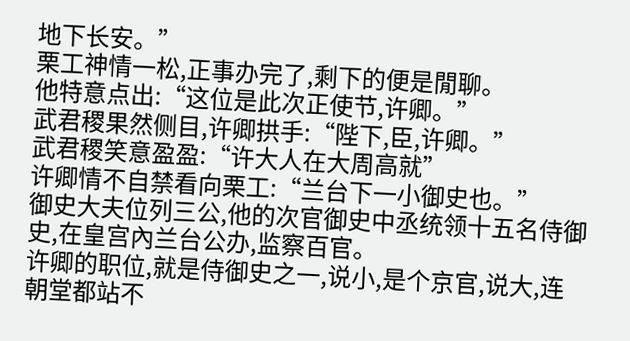地下长安。”
栗工神情一松,正事办完了,剩下的便是閒聊。
他特意点出:“这位是此次正使节,许卿。”
武君稷果然侧目,许卿拱手:“陛下,臣,许卿。”
武君稷笑意盈盈:“许大人在大周高就”
许卿情不自禁看向栗工:“兰台下一小御史也。”
御史大夫位列三公,他的次官御史中丞统领十五名侍御史,在皇宫內兰台公办,监察百官。
许卿的职位,就是侍御史之一,说小,是个京官,说大,连朝堂都站不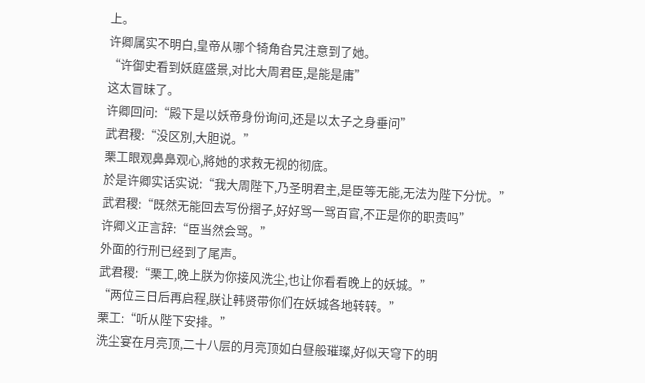上。
许卿属实不明白,皇帝从哪个犄角旮旯注意到了她。
“许御史看到妖庭盛景,对比大周君臣,是能是庸”
这太冒昧了。
许卿回问:“殿下是以妖帝身份询问,还是以太子之身垂问”
武君稷:“没区別,大胆说。”
栗工眼观鼻鼻观心,將她的求救无视的彻底。
於是许卿实话实说:“我大周陛下,乃圣明君主,是臣等无能,无法为陛下分忧。”
武君稷:“既然无能回去写份摺子,好好骂一骂百官,不正是你的职责吗”
许卿义正言辞:“臣当然会骂。”
外面的行刑已经到了尾声。
武君稷:“栗工,晚上朕为你接风洗尘,也让你看看晚上的妖城。”
“两位三日后再启程,朕让韩贤带你们在妖城各地转转。”
栗工:“听从陛下安排。”
洗尘宴在月亮顶,二十八层的月亮顶如白昼般璀璨,好似天穹下的明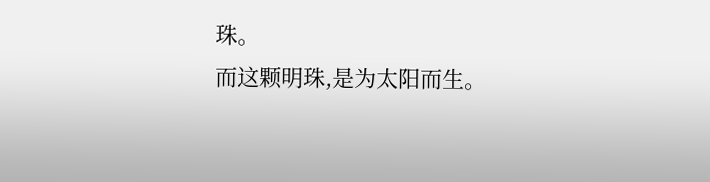珠。
而这颗明珠,是为太阳而生。